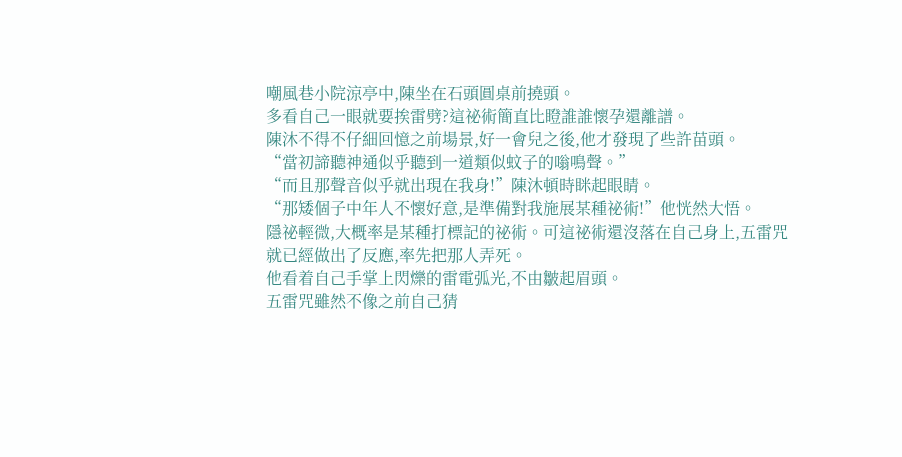嘲風巷小院涼亭中,陳坐在石頭圓桌前撓頭。
多看自己一眼就要挨雷劈?這祕術簡直比瞪誰誰懷孕還離譜。
陳沐不得不仔細回憶之前場景,好一會兒之後,他才發現了些許苗頭。
“當初諦聽神通似乎聽到一道類似蚊子的嗡鳴聲。”
“而且那聲音似乎就出現在我身!”陳沐頓時眯起眼睛。
“那矮個子中年人不懷好意,是準備對我施展某種祕術!”他恍然大悟。
隱祕輕微,大概率是某種打標記的祕術。可這祕術還沒落在自己身上,五雷咒就已經做出了反應,率先把那人弄死。
他看着自己手掌上閃爍的雷電弧光,不由皺起眉頭。
五雷咒雖然不像之前自己猜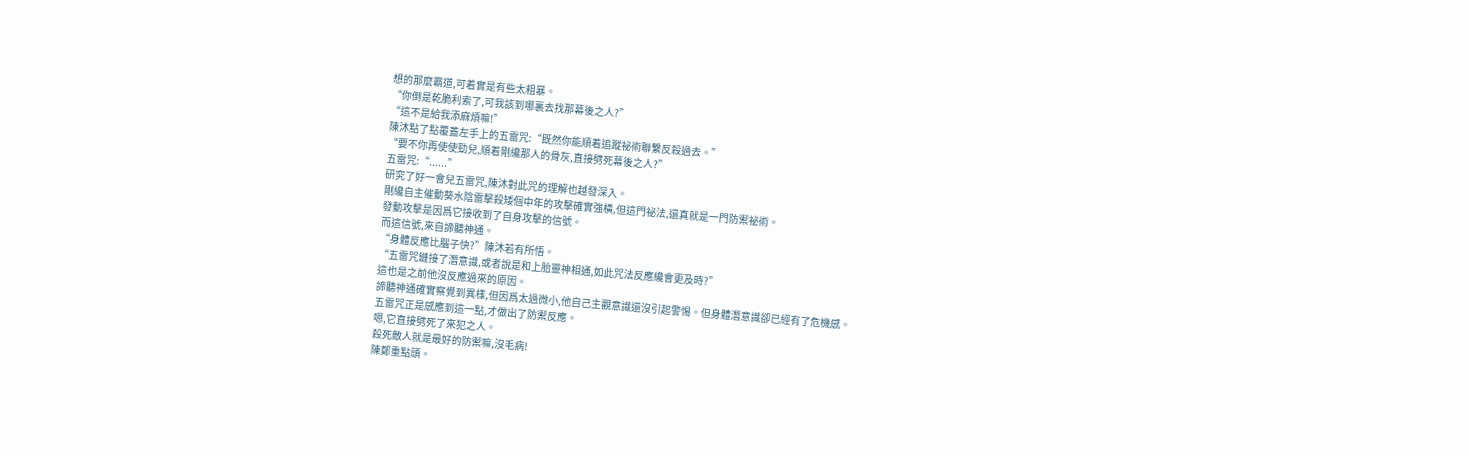想的那麼霸道,可着實是有些太粗暴。
“你倒是乾脆利索了,可我該到哪裏去找那幕後之人?”
“這不是給我添麻煩嘛!”
陳沐點了點覆蓋左手上的五雷咒:“既然你能順着追蹤祕術聯繫反殺過去。”
“要不你再使使勁兒,順着剛纔那人的骨灰,直接劈死幕後之人?”
五雷咒:“......”
研究了好一會兒五雷咒,陳沐對此咒的理解也越發深入。
剛纔自主催動葵水陰雷擊殺矮個中年的攻擊確實強橫,但這門祕法,還真就是一門防禦祕術。
發動攻擊是因爲它接收到了自身攻擊的信號。
而這信號,來自諦聽神通。
“身體反應比腦子快?”陳沐若有所悟。
“五雷咒鏈接了潛意識,或者說是和上胎靈神相通,如此咒法反應纔會更及時?”
這也是之前他沒反應過來的原因。
諦聽神通確實察覺到異樣,但因爲太過微小,他自己主觀意識還沒引起警惕。但身體潛意識卻已經有了危機感。
五雷咒正是感應到這一點,才做出了防禦反應。
嗯,它直接劈死了來犯之人。
殺死敵人就是最好的防禦嘛,沒毛病!
陳鄭重點頭。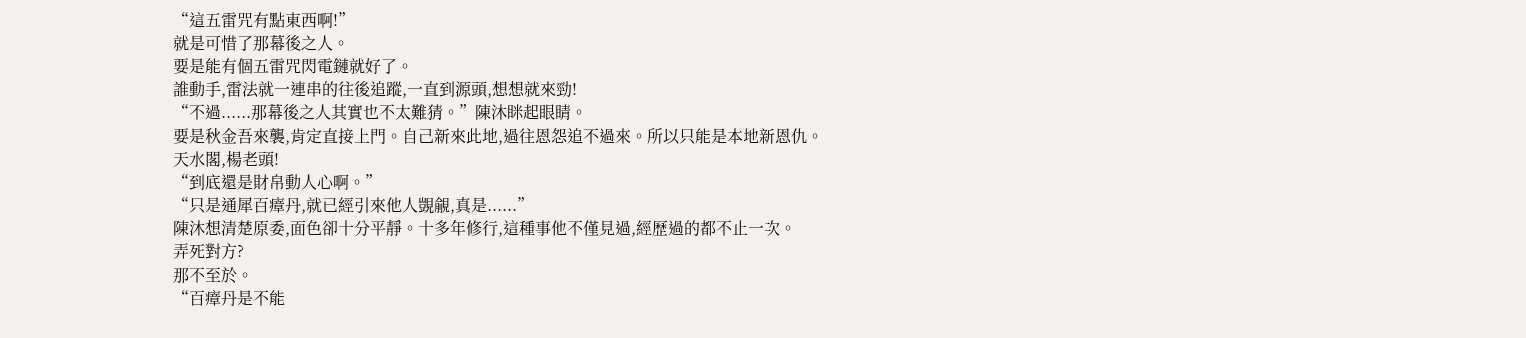“這五雷咒有點東西啊!”
就是可惜了那幕後之人。
要是能有個五雷咒閃電鏈就好了。
誰動手,雷法就一連串的往後追蹤,一直到源頭,想想就來勁!
“不過......那幕後之人其實也不太難猜。”陳沐眯起眼睛。
要是秋金吾來襲,肯定直接上門。自己新來此地,過往恩怨追不過來。所以只能是本地新恩仇。
天水閣,楊老頭!
“到底還是財帛動人心啊。”
“只是通犀百瘴丹,就已經引來他人覬覦,真是......”
陳沐想清楚原委,面色卻十分平靜。十多年修行,這種事他不僅見過,經歷過的都不止一次。
弄死對方?
那不至於。
“百瘴丹是不能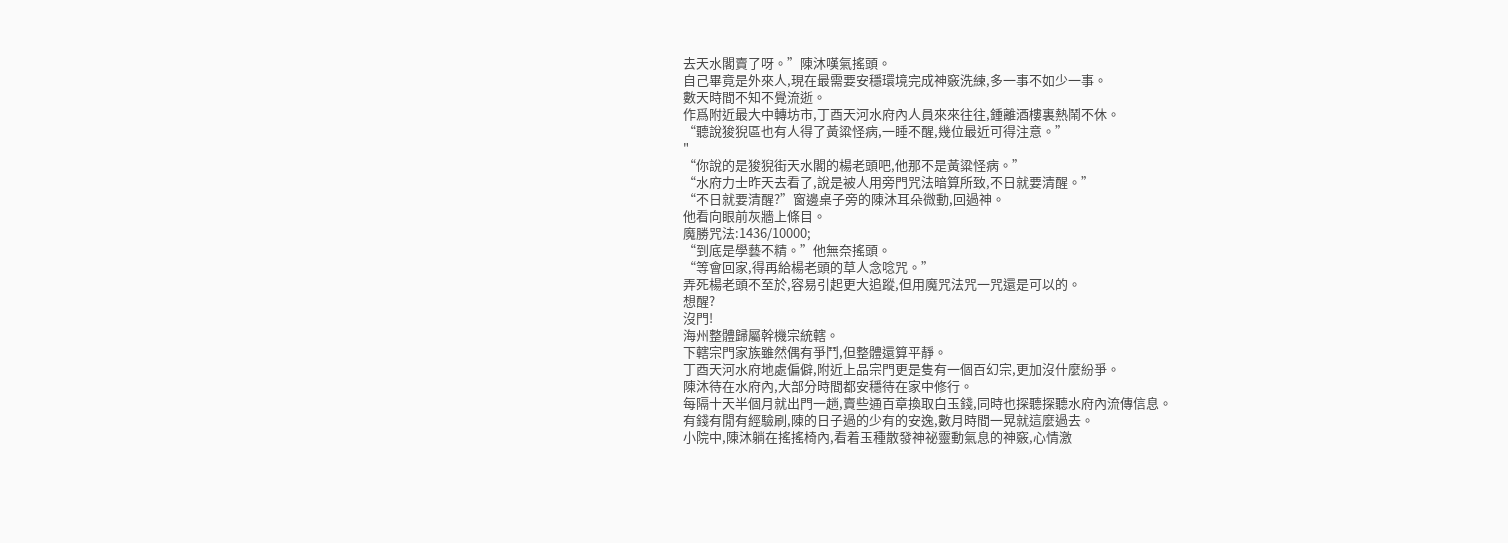去天水閣賣了呀。”陳沐嘆氣搖頭。
自己畢竟是外來人,現在最需要安穩環境完成神竅洗練,多一事不如少一事。
數天時間不知不覺流逝。
作爲附近最大中轉坊市,丁酉天河水府內人員來來往往,鍾離酒樓裏熱鬧不休。
“聽說狻猊區也有人得了黃粱怪病,一睡不醒,幾位最近可得注意。”
"
“你說的是狻猊街天水閣的楊老頭吧,他那不是黃粱怪病。”
“水府力士昨天去看了,說是被人用旁門咒法暗算所致,不日就要清醒。”
“不日就要清醒?”窗邊桌子旁的陳沐耳朵微動,回過神。
他看向眼前灰牆上條目。
魔勝咒法:1436/10000;
“到底是學藝不精。”他無奈搖頭。
“等會回家,得再給楊老頭的草人念唸咒。”
弄死楊老頭不至於,容易引起更大追蹤,但用魔咒法咒一咒還是可以的。
想醒?
沒門!
海州整體歸屬幹機宗統轄。
下轄宗門家族雖然偶有爭鬥,但整體還算平靜。
丁酉天河水府地處偏僻,附近上品宗門更是隻有一個百幻宗,更加沒什麼紛爭。
陳沐待在水府內,大部分時間都安穩待在家中修行。
每隔十天半個月就出門一趟,賣些通百章換取白玉錢,同時也探聽探聽水府內流傳信息。
有錢有閒有經驗刷,陳的日子過的少有的安逸,數月時間一晃就這麼過去。
小院中,陳沐躺在搖搖椅內,看着玉種散發神祕靈動氣息的神竅,心情激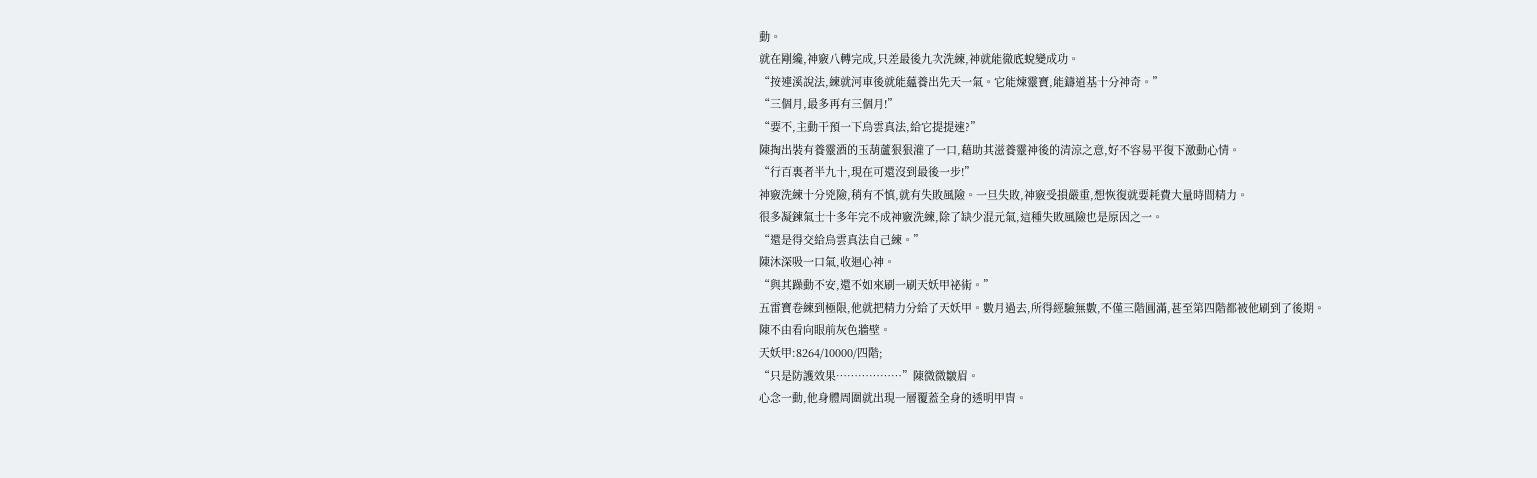動。
就在剛纔,神竅八轉完成,只差最後九次洗練,神就能徹底蛻變成功。
“按連溪說法,練就河車後就能蘊養出先天一氣。它能煉靈寶,能鑄道基十分神奇。”
“三個月,最多再有三個月!”
“要不,主動干預一下烏雲真法,給它提提速?”
陳掏出裝有養靈酒的玉葫蘆狠狠灌了一口,藉助其滋養靈神後的清涼之意,好不容易平復下激動心情。
“行百裏者半九十,現在可還沒到最後一步!”
神竅洗練十分兇險,稍有不慎,就有失敗風險。一旦失敗,神竅受損嚴重,想恢復就要耗費大量時間精力。
很多凝鍊氣士十多年完不成神竅洗練,除了缺少混元氣,這種失敗風險也是原因之一。
“還是得交給烏雲真法自己練。”
陳沐深吸一口氣,收迴心神。
“與其躁動不安,還不如來刷一刷天妖甲祕術。”
五雷寶卷練到極限,他就把精力分給了天妖甲。數月過去,所得經驗無數,不僅三階圓滿,甚至第四階都被他刷到了後期。
陳不由看向眼前灰色牆壁。
天妖甲:8264/10000/四階;
“只是防護效果………………”陳微微皺眉。
心念一動,他身體周圍就出現一層覆蓋全身的透明甲冑。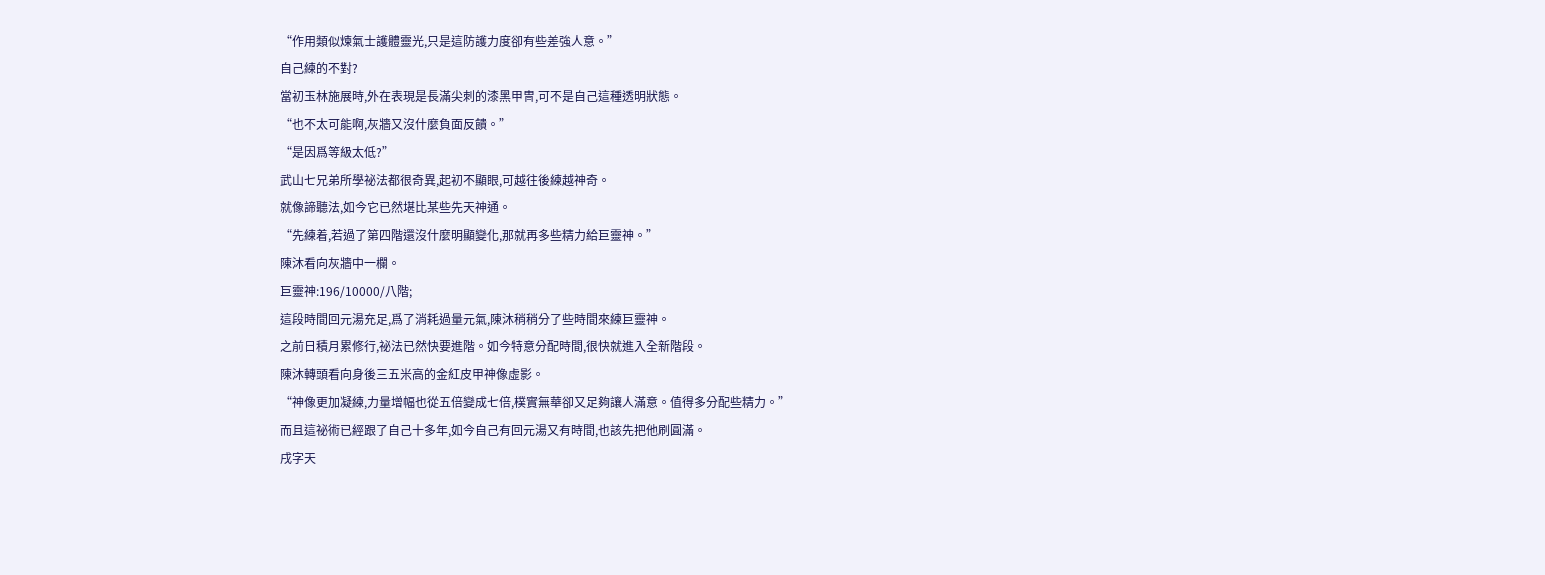“作用類似煉氣士護體靈光,只是這防護力度卻有些差強人意。”
自己練的不對?
當初玉林施展時,外在表現是長滿尖刺的漆黑甲冑,可不是自己這種透明狀態。
“也不太可能啊,灰牆又沒什麼負面反饋。”
“是因爲等級太低?”
武山七兄弟所學祕法都很奇異,起初不顯眼,可越往後練越神奇。
就像諦聽法,如今它已然堪比某些先天神通。
“先練着,若過了第四階還沒什麼明顯變化,那就再多些精力給巨靈神。”
陳沐看向灰牆中一欄。
巨靈神:196/10000/八階;
這段時間回元湯充足,爲了消耗過量元氣,陳沐稍稍分了些時間來練巨靈神。
之前日積月累修行,祕法已然快要進階。如今特意分配時間,很快就進入全新階段。
陳沐轉頭看向身後三五米高的金紅皮甲神像虛影。
“神像更加凝練,力量增幅也從五倍變成七倍,樸實無華卻又足夠讓人滿意。值得多分配些精力。”
而且這祕術已經跟了自己十多年,如今自己有回元湯又有時間,也該先把他刷圓滿。
戌字天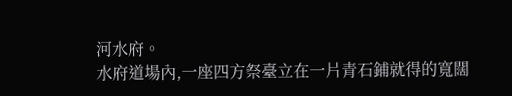河水府。
水府道場內,一座四方祭臺立在一片青石鋪就得的寬闊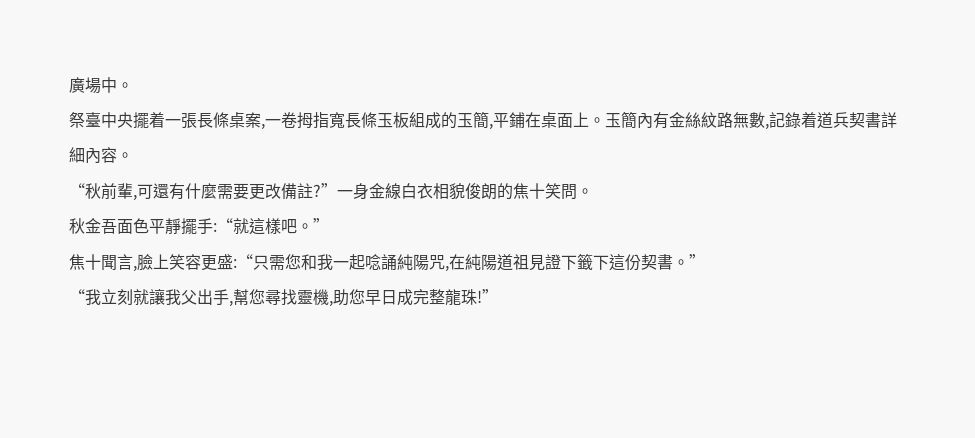廣場中。
祭臺中央擺着一張長條桌案,一卷拇指寬長條玉板組成的玉簡,平鋪在桌面上。玉簡內有金絲紋路無數,記錄着道兵契書詳細內容。
“秋前輩,可還有什麼需要更改備註?”一身金線白衣相貌俊朗的焦十笑問。
秋金吾面色平靜擺手:“就這樣吧。”
焦十聞言,臉上笑容更盛:“只需您和我一起唸誦純陽咒,在純陽道祖見證下籤下這份契書。”
“我立刻就讓我父出手,幫您尋找靈機,助您早日成完整龍珠!”